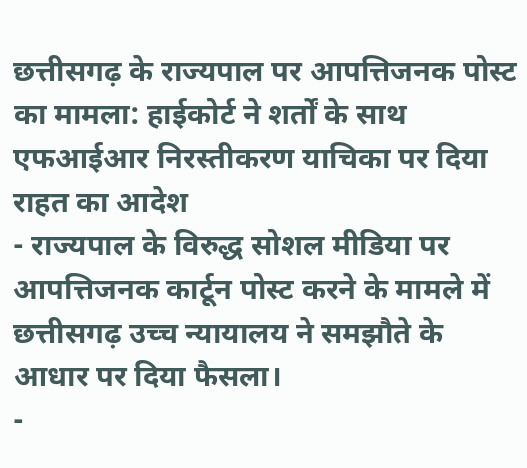छत्तीसगढ़ के राज्यपाल पर आपत्तिजनक पोस्ट का मामला: हाईकोर्ट ने शर्तों के साथ एफआईआर निरस्तीकरण याचिका पर दिया राहत का आदेश
- राज्यपाल के विरुद्ध सोशल मीडिया पर आपत्तिजनक कार्टून पोस्ट करने के मामले में छत्तीसगढ़ उच्च न्यायालय ने समझौते के आधार पर दिया फैसला।
-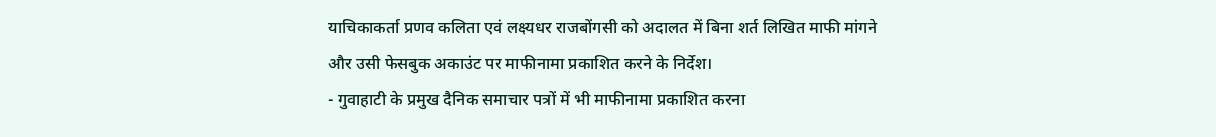याचिकाकर्ता प्रणव कलिता एवं लक्ष्यधर राजबोंगसी को अदालत में बिना शर्त लिखित माफी मांगने और उसी फेसबुक अकाउंट पर माफीनामा प्रकाशित करने के निर्देश।
- गुवाहाटी के प्रमुख दैनिक समाचार पत्रों में भी माफीनामा प्रकाशित करना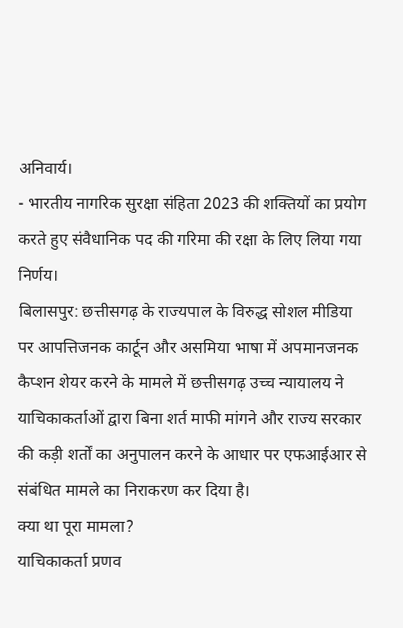अनिवार्य।
- भारतीय नागरिक सुरक्षा संहिता 2023 की शक्तियों का प्रयोग करते हुए संवैधानिक पद की गरिमा की रक्षा के लिए लिया गया निर्णय।
बिलासपुर: छत्तीसगढ़ के राज्यपाल के विरुद्ध सोशल मीडिया पर आपत्तिजनक कार्टून और असमिया भाषा में अपमानजनक कैप्शन शेयर करने के मामले में छत्तीसगढ़ उच्च न्यायालय ने याचिकाकर्ताओं द्वारा बिना शर्त माफी मांगने और राज्य सरकार की कड़ी शर्तों का अनुपालन करने के आधार पर एफआईआर से संबंधित मामले का निराकरण कर दिया है।
क्या था पूरा मामला?
याचिकाकर्ता प्रणव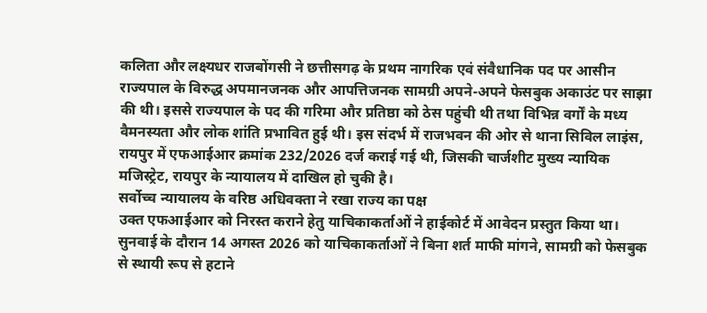कलिता और लक्ष्यधर राजबोंगसी ने छत्तीसगढ़ के प्रथम नागरिक एवं संवैधानिक पद पर आसीन राज्यपाल के विरुद्ध अपमानजनक और आपत्तिजनक सामग्री अपने-अपने फेसबुक अकाउंट पर साझा की थी। इससे राज्यपाल के पद की गरिमा और प्रतिष्ठा को ठेस पहुंची थी तथा विभिन्न वर्गों के मध्य वैमनस्यता और लोक शांति प्रभावित हुई थी। इस संदर्भ में राजभवन की ओर से थाना सिविल लाइंस, रायपुर में एफआईआर क्रमांक 232/2026 दर्ज कराई गई थी, जिसकी चार्जशीट मुख्य न्यायिक मजिस्ट्रेट, रायपुर के न्यायालय में दाखिल हो चुकी है।
सर्वोच्च न्यायालय के वरिष्ठ अधिवक्ता ने रखा राज्य का पक्ष
उक्त एफआईआर को निरस्त कराने हेतु याचिकाकर्ताओं ने हाईकोर्ट में आवेदन प्रस्तुत किया था। सुनवाई के दौरान 14 अगस्त 2026 को याचिकाकर्ताओं ने बिना शर्त माफी मांगने, सामग्री को फेसबुक से स्थायी रूप से हटाने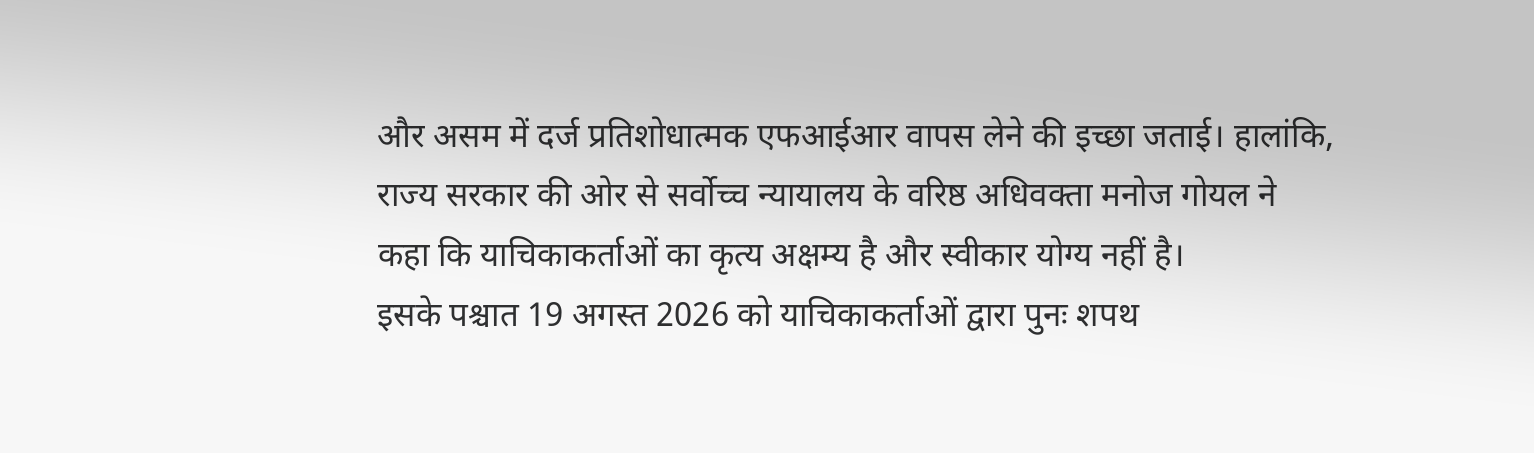और असम में दर्ज प्रतिशोधात्मक एफआईआर वापस लेने की इच्छा जताई। हालांकि, राज्य सरकार की ओर से सर्वोच्च न्यायालय के वरिष्ठ अधिवक्ता मनोज गोयल ने कहा कि याचिकाकर्ताओं का कृत्य अक्षम्य है और स्वीकार योग्य नहीं है।
इसके पश्चात 19 अगस्त 2026 को याचिकाकर्ताओं द्वारा पुनः शपथ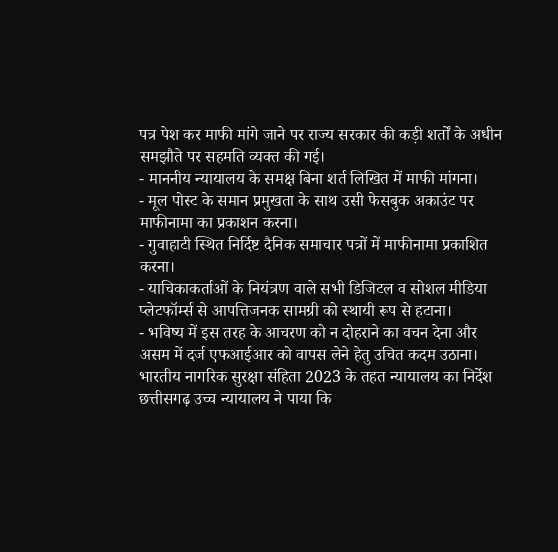पत्र पेश कर माफी मांगे जाने पर राज्य सरकार की कड़ी शर्तों के अधीन समझौते पर सहमति व्यक्त की गई।
- माननीय न्यायालय के समक्ष बिना शर्त लिखित में माफी मांगना।
- मूल पोस्ट के समान प्रमुखता के साथ उसी फेसबुक अकाउंट पर माफीनामा का प्रकाशन करना।
- गुवाहाटी स्थित निर्दिष्ट दैनिक समाचार पत्रों में माफीनामा प्रकाशित करना।
- याचिकाकर्ताओं के नियंत्रण वाले सभी डिजिटल व सोशल मीडिया प्लेटफॉर्म्स से आपत्तिजनक सामग्री को स्थायी रूप से हटाना।
- भविष्य में इस तरह के आचरण को न दोहराने का वचन देना और असम में दर्ज एफआईआर को वापस लेने हेतु उचित कदम उठाना।
भारतीय नागरिक सुरक्षा संहिता 2023 के तहत न्यायालय का निर्देश
छत्तीसगढ़ उच्च न्यायालय ने पाया कि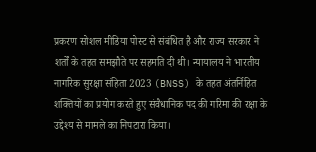प्रकरण सोशल मीडिया पोस्ट से संबंधित है और राज्य सरकार ने शर्तों के तहत समझौते पर सहमति दी थी। न्यायालय ने भारतीय नागरिक सुरक्षा संहिता 2023 (BNSS) के तहत अंतर्निहित शक्तियों का प्रयोग करते हुए संवैधानिक पद की गरिमा की रक्षा के उद्देश्य से मामले का निपटारा किया।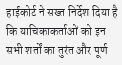हाईकोर्ट ने सख्त निर्देश दिया है कि याचिकाकर्ताओं को इन सभी शर्तों का तुरंत और पूर्ण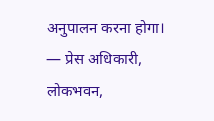अनुपालन करना होगा।
— प्रेस अधिकारी, लोकभवन,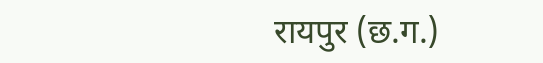रायपुर (छ.ग.)